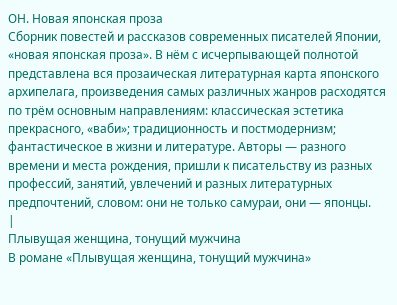ОН. Новая японская проза
Сборник повестей и рассказов современных писателей Японии, «новая японская проза». В нём с исчерпывающей полнотой представлена вся прозаическая литературная карта японского архипелага, произведения самых различных жанров расходятся по трём основным направлениям: классическая эстетика прекрасного, «ваби»; традиционность и постмодернизм; фантастическое в жизни и литературе. Авторы — разного времени и места рождения, пришли к писательству из разных профессий, занятий, увлечений и разных литературных предпочтений, словом: они не только самураи, они — японцы.
|
Плывущая женщина, тонущий мужчина
В романе «Плывущая женщина, тонущий мужчина»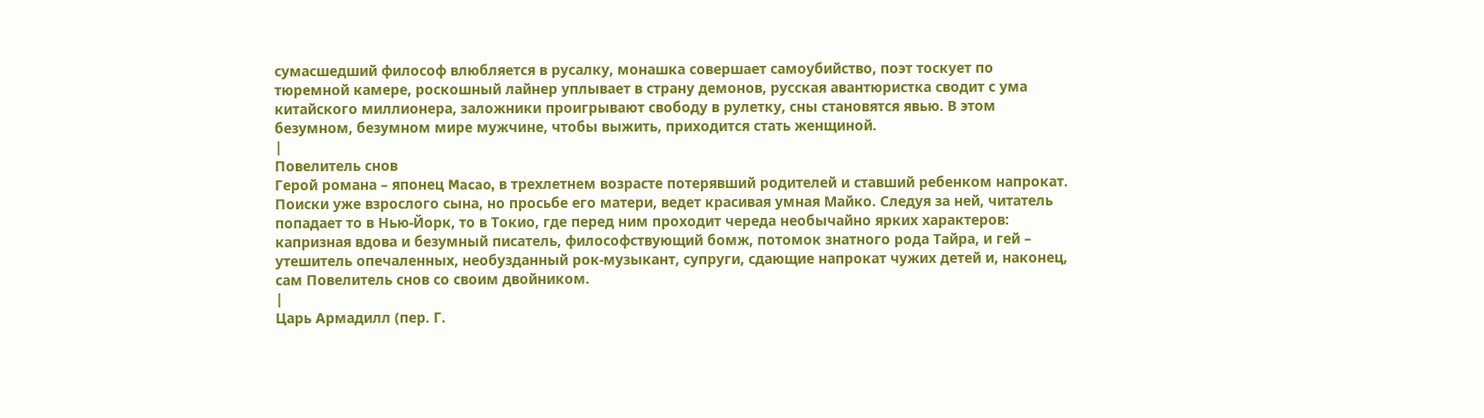сумасшедший философ влюбляется в русалку, монашка совершает самоубийство, поэт тоскует по тюремной камере, роскошный лайнер уплывает в страну демонов, русская авантюристка сводит с ума китайского миллионера, заложники проигрывают свободу в рулетку, сны становятся явью. В этом безумном, безумном мире мужчине, чтобы выжить, приходится стать женщиной.
|
Повелитель снов
Герой романа – японец Macao, в трехлетнем возрасте потерявший родителей и ставший ребенком напрокат. Поиски уже взрослого сына, но просьбе его матери, ведет красивая умная Майко. Следуя за ней, читатель попадает то в Нью-Йорк, то в Токио, где перед ним проходит череда необычайно ярких характеров: капризная вдова и безумный писатель, философствующий бомж, потомок знатного рода Тайра, и гей – утешитель опечаленных, необузданный рок-музыкант, супруги, сдающие напрокат чужих детей и, наконец, сам Повелитель снов со своим двойником.
|
Царь Армадилл (пер. Г.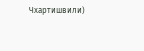Чхартишвили)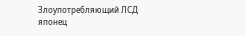Злоупотребляющий ЛСД японец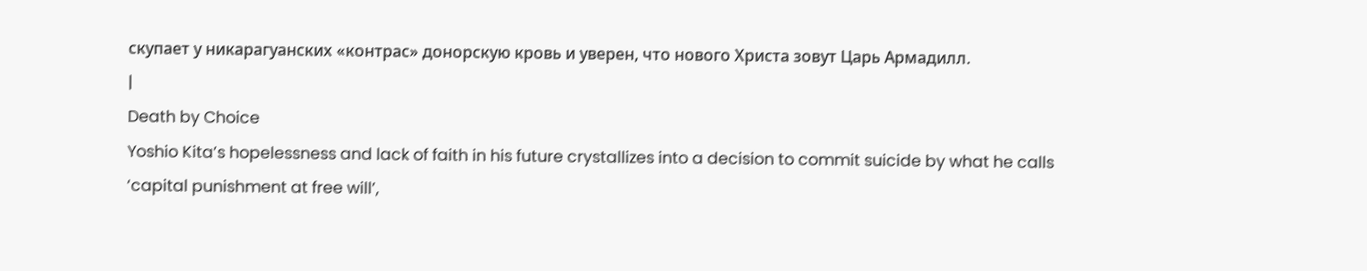скупает у никарагуанских «контрас» донорскую кровь и уверен, что нового Христа зовут Царь Армадилл.
|
Death by Choice
Yoshio Kita’s hopelessness and lack of faith in his future crystallizes into a decision to commit suicide by what he calls ‘capital punishment at free will’,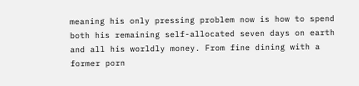meaning his only pressing problem now is how to spend both his remaining self-allocated seven days on earth and all his worldly money. From fine dining with a former porn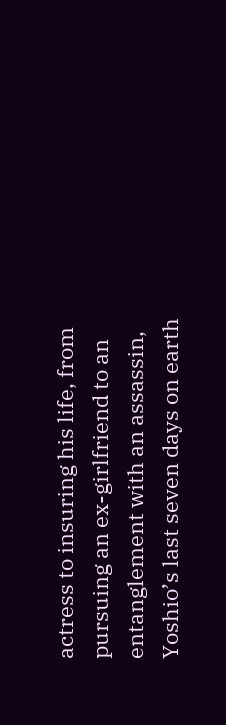actress to insuring his life, from pursuing an ex-girlfriend to an entanglement with an assassin, Yoshio’s last seven days on earth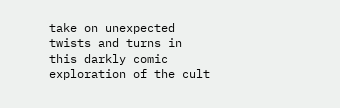take on unexpected twists and turns in this darkly comic exploration of the cult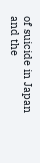of suicide in Japan and the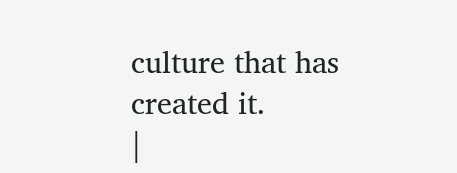culture that has created it.
|